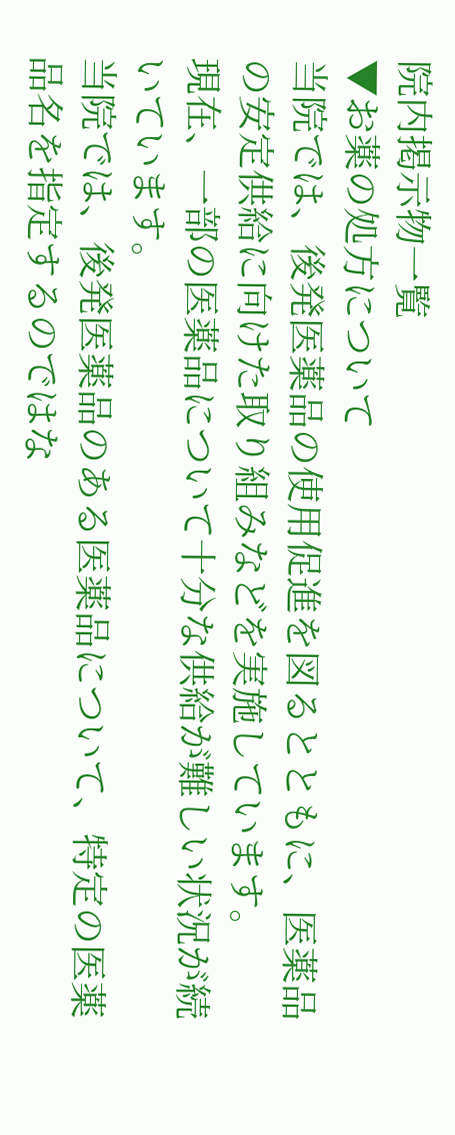院内掲示物一覧
▼お薬の処方について
当院では、後発医薬品の使用促進を図るとともに、医薬品の安定供給に向けた取り組みなどを実施しています。
現在、一部の医薬品について十分な供給が難しい状況が続いています。
当院では、後発医薬品のある医薬品について、特定の医薬品名を指定するのではな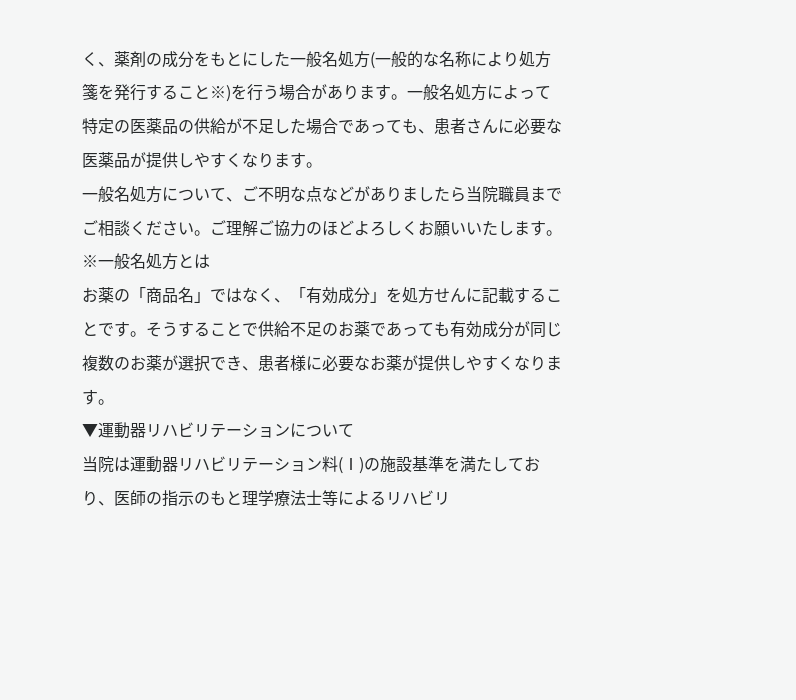く、薬剤の成分をもとにした一般名処方(一般的な名称により処方箋を発行すること※)を行う場合があります。一般名処方によって特定の医薬品の供給が不足した場合であっても、患者さんに必要な医薬品が提供しやすくなります。
一般名処方について、ご不明な点などがありましたら当院職員までご相談ください。ご理解ご協力のほどよろしくお願いいたします。
※一般名処方とは
お薬の「商品名」ではなく、「有効成分」を処方せんに記載することです。そうすることで供給不足のお薬であっても有効成分が同じ複数のお薬が選択でき、患者様に必要なお薬が提供しやすくなります。
▼運動器リハビリテーションについて
当院は運動器リハビリテーション料(Ⅰ)の施設基準を満たしており、医師の指示のもと理学療法士等によるリハビリ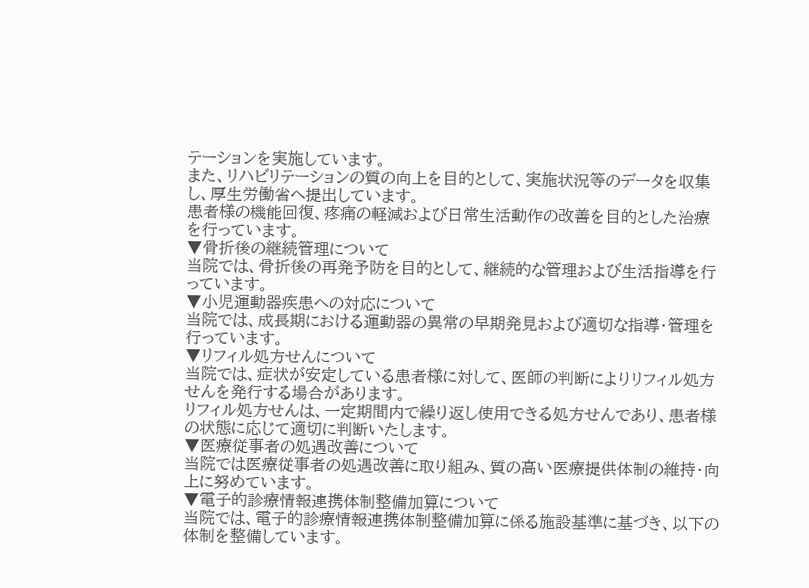テーションを実施しています。
また、リハビリテーションの質の向上を目的として、実施状況等のデータを収集し、厚生労働省へ提出しています。
患者様の機能回復、疼痛の軽減および日常生活動作の改善を目的とした治療を行っています。
▼骨折後の継続管理について
当院では、骨折後の再発予防を目的として、継続的な管理および生活指導を行っています。
▼小児運動器疾患への対応について
当院では、成長期における運動器の異常の早期発見および適切な指導・管理を行っています。
▼リフィル処方せんについて
当院では、症状が安定している患者様に対して、医師の判断によりリフィル処方せんを発行する場合があります。
リフィル処方せんは、一定期間内で繰り返し使用できる処方せんであり、患者様の状態に応じて適切に判断いたします。
▼医療従事者の処遇改善について
当院では医療従事者の処遇改善に取り組み、質の高い医療提供体制の維持・向上に努めています。
▼電子的診療情報連携体制整備加算について
当院では、電子的診療情報連携体制整備加算に係る施設基準に基づき、以下の体制を整備しています。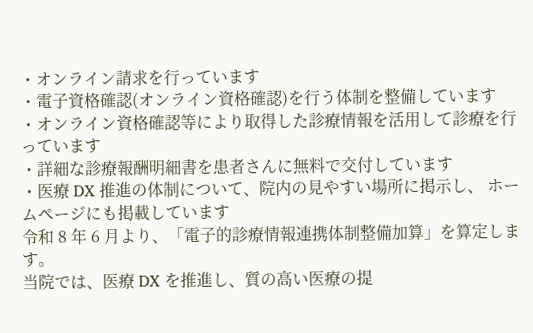・オンライン請求を行っています
・電子資格確認(オンライン資格確認)を行う体制を整備しています
・オンライン資格確認等により取得した診療情報を活用して診療を行っています
・詳細な診療報酬明細書を患者さんに無料で交付しています
・医療 DX 推進の体制について、院内の見やすい場所に掲示し、 ホームページにも掲載しています
令和 8 年 6 月より、「電子的診療情報連携体制整備加算」を算定します。
当院では、医療 DX を推進し、質の高い医療の提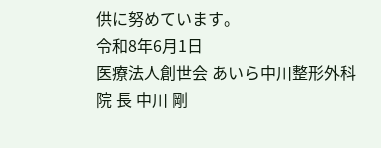供に努めています。
令和8年6月1日
医療法人創世会 あいら中川整形外科
院 長 中川 剛